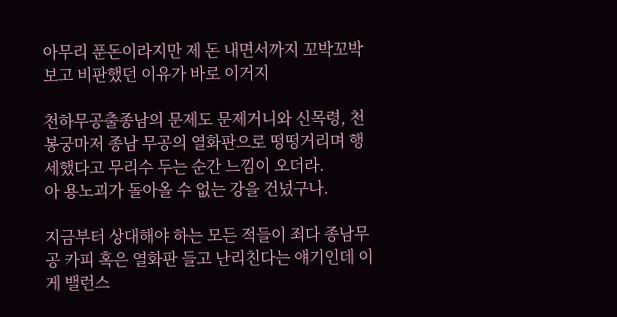아무리 푼돈이라지만 제 돈 내면서까지 꼬박꼬박 보고 비판했던 이유가 바로 이거지

천하무공출종남의 문제도 문제거니와 신목령, 천봉궁마저 종남 무공의 열화판으로 떵떵거리며 행세했다고 무리수 두는 순간 느낌이 오더라.
아 용노괴가 돌아올 수 없는 강을 건넜구나.

지금부터 상대해야 하는 모든 적들이 죄다 종남무공 카피 혹은 열화판 들고 난리친다는 얘기인데 이게 밸런스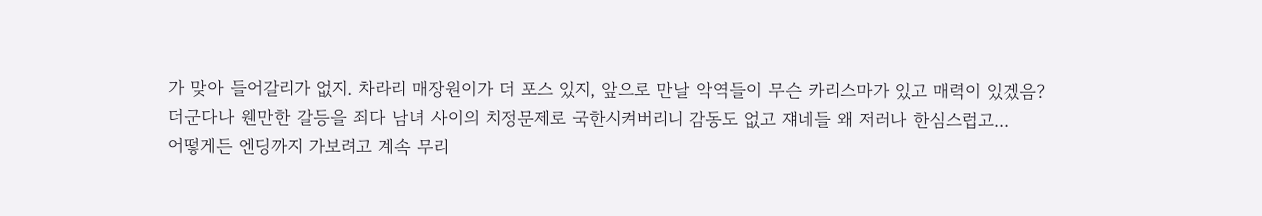가 맞아 들어갈리가 없지. 차라리 매장원이가 더 포스 있지, 앞으로 만날 악역들이 무슨 카리스마가 있고 매력이 있겠음?
더군다나 웬만한 갈등을 죄다 남녀 사이의 치정문제로 국한시켜버리니 감동도 없고 쟤네들 왜 저러나 한심스럽고...
어떻게든 엔딩까지 가보려고 계속 무리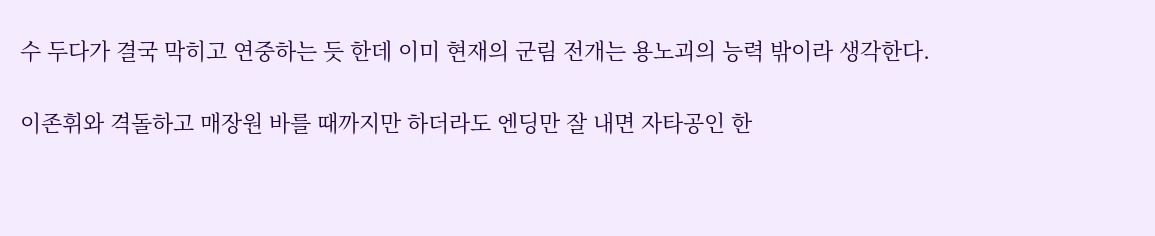수 두다가 결국 막히고 연중하는 듯 한데 이미 현재의 군림 전개는 용노괴의 능력 밖이라 생각한다.

이존휘와 격돌하고 매장원 바를 때까지만 하더라도 엔딩만 잘 내면 자타공인 한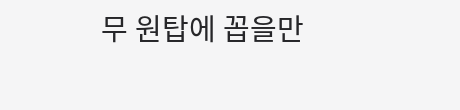무 원탑에 꼽을만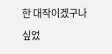한 대작이겠구나 싶었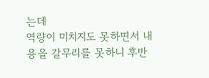는데
역량이 미치지도 못하면서 내용을 갈무리를 못하니 후반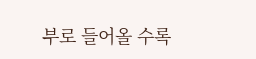부로 들어올 수록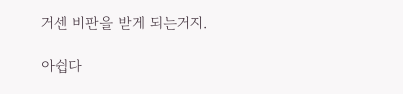거센 비판을 받게 되는거지.

아쉽다